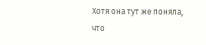Хотя она тут же поняла, что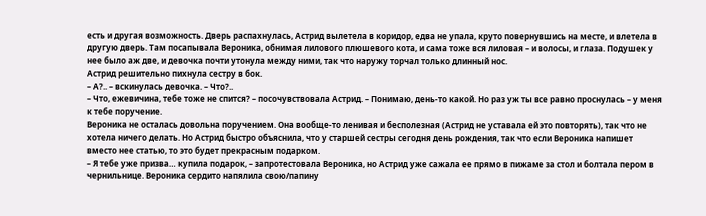есть и другая возможность. Дверь распахнулась, Астрид вылетела в коридор, едва не упала, круто повернувшись на месте, и влетела в другую дверь. Там посапывала Вероника, обнимая лилового плюшевого кота, и сама тоже вся лиловая – и волосы, и глаза. Подушек у нее было аж две, и девочка почти утонула между ними, так что наружу торчал только длинный нос.
Астрид решительно пихнула сестру в бок.
– А?.. – вскинулась девочка. – Что?..
– Что, ежевичина, тебе тоже не спится? – посочувствовала Астрид. – Понимаю, день-то какой. Но раз уж ты все равно проснулась – у меня к тебе поручение.
Вероника не осталась довольна поручением. Она вообще-то ленивая и бесполезная (Астрид не уставала ей это повторять), так что не хотела ничего делать. Но Астрид быстро объяснила, что у старшей сестры сегодня день рождения, так что если Вероника напишет вместо нее статью, то это будет прекрасным подарком.
– Я тебе уже призва… купила подарок, – запротестовала Вероника, но Астрид уже сажала ее прямо в пижаме за стол и болтала пером в чернильнице. Вероника сердито напялила свою/папину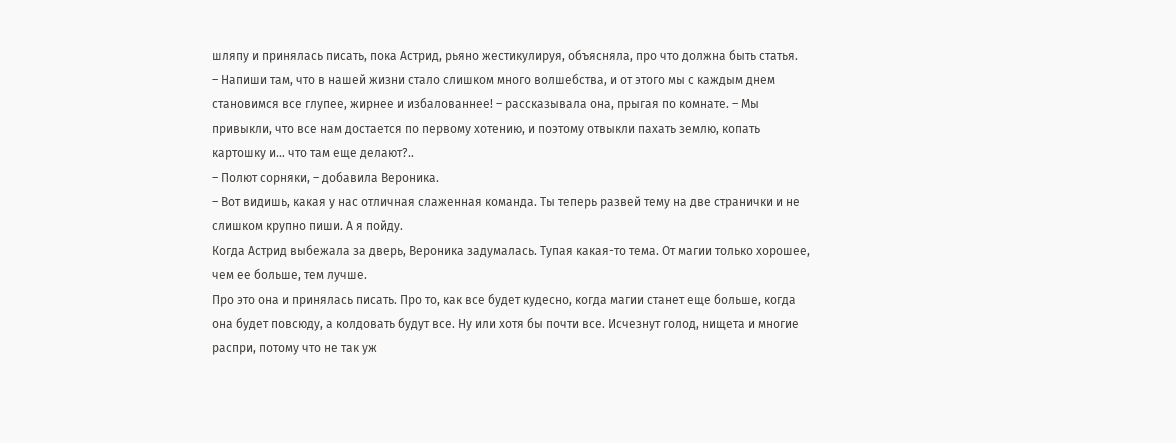шляпу и принялась писать, пока Астрид, рьяно жестикулируя, объясняла, про что должна быть статья.
– Напиши там, что в нашей жизни стало слишком много волшебства, и от этого мы с каждым днем становимся все глупее, жирнее и избалованнее! – рассказывала она, прыгая по комнате. – Мы привыкли, что все нам достается по первому хотению, и поэтому отвыкли пахать землю, копать картошку и… что там еще делают?..
– Полют сорняки, – добавила Вероника.
– Вот видишь, какая у нас отличная слаженная команда. Ты теперь развей тему на две странички и не слишком крупно пиши. А я пойду.
Когда Астрид выбежала за дверь, Вероника задумалась. Тупая какая-то тема. От магии только хорошее, чем ее больше, тем лучше.
Про это она и принялась писать. Про то, как все будет кудесно, когда магии станет еще больше, когда она будет повсюду, а колдовать будут все. Ну или хотя бы почти все. Исчезнут голод, нищета и многие распри, потому что не так уж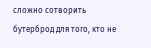сложно сотворить бутерброд для того, кто не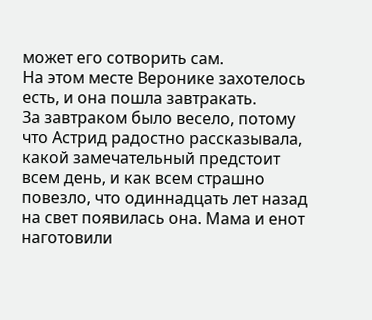может его сотворить сам.
На этом месте Веронике захотелось есть, и она пошла завтракать.
За завтраком было весело, потому что Астрид радостно рассказывала, какой замечательный предстоит всем день, и как всем страшно повезло, что одиннадцать лет назад на свет появилась она. Мама и енот наготовили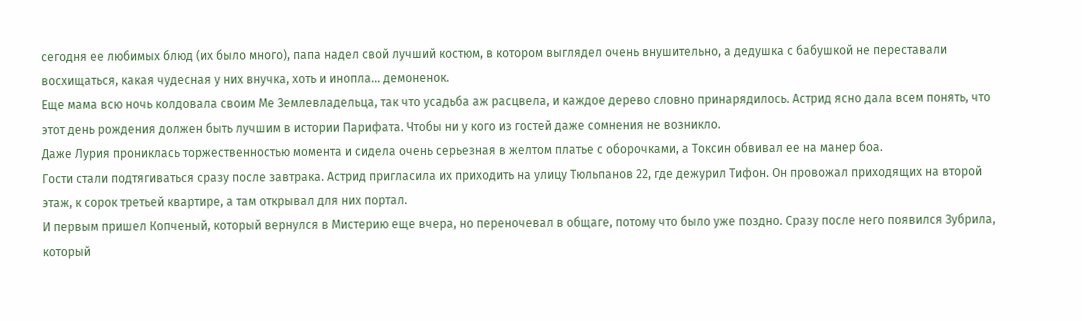сегодня ее любимых блюд (их было много), папа надел свой лучший костюм, в котором выглядел очень внушительно, а дедушка с бабушкой не переставали восхищаться, какая чудесная у них внучка, хоть и инопла… демоненок.
Еще мама всю ночь колдовала своим Ме Землевладельца, так что усадьба аж расцвела, и каждое дерево словно принарядилось. Астрид ясно дала всем понять, что этот день рождения должен быть лучшим в истории Парифата. Чтобы ни у кого из гостей даже сомнения не возникло.
Даже Лурия прониклась торжественностью момента и сидела очень серьезная в желтом платье с оборочками, а Токсин обвивал ее на манер боа.
Гости стали подтягиваться сразу после завтрака. Астрид пригласила их приходить на улицу Тюльпанов 22, где дежурил Тифон. Он провожал приходящих на второй этаж, к сорок третьей квартире, а там открывал для них портал.
И первым пришел Копченый, который вернулся в Мистерию еще вчера, но переночевал в общаге, потому что было уже поздно. Сразу после него появился Зубрила, который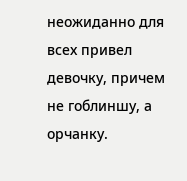неожиданно для всех привел девочку, причем не гоблиншу, а орчанку.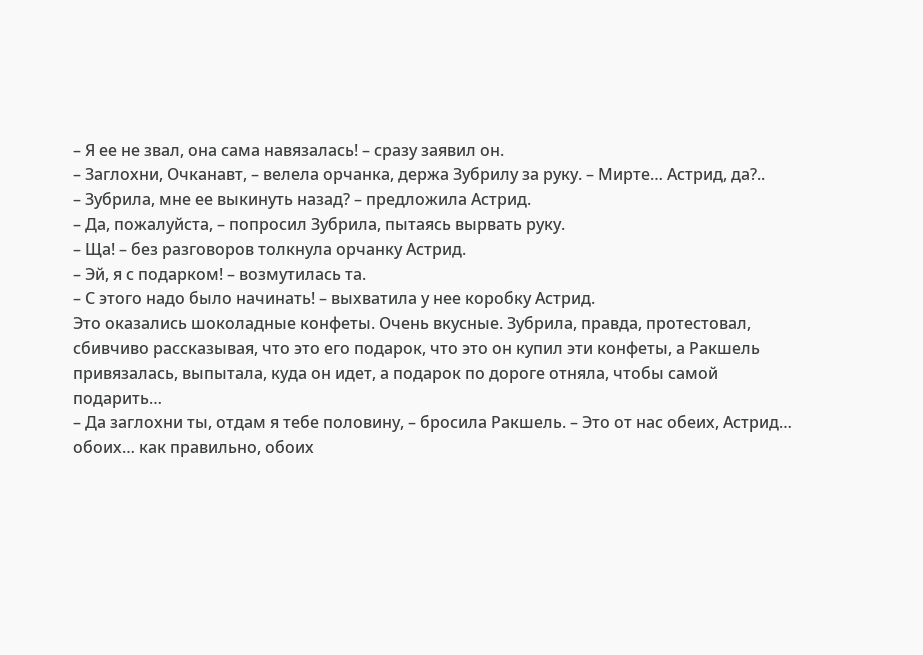– Я ее не звал, она сама навязалась! – сразу заявил он.
– Заглохни, Очканавт, – велела орчанка, держа Зубрилу за руку. – Мирте… Астрид, да?..
– Зубрила, мне ее выкинуть назад? – предложила Астрид.
– Да, пожалуйста, – попросил Зубрила, пытаясь вырвать руку.
– Ща! – без разговоров толкнула орчанку Астрид.
– Эй, я с подарком! – возмутилась та.
– С этого надо было начинать! – выхватила у нее коробку Астрид.
Это оказались шоколадные конфеты. Очень вкусные. Зубрила, правда, протестовал, сбивчиво рассказывая, что это его подарок, что это он купил эти конфеты, а Ракшель привязалась, выпытала, куда он идет, а подарок по дороге отняла, чтобы самой подарить…
– Да заглохни ты, отдам я тебе половину, – бросила Ракшель. – Это от нас обеих, Астрид… обоих… как правильно, обоих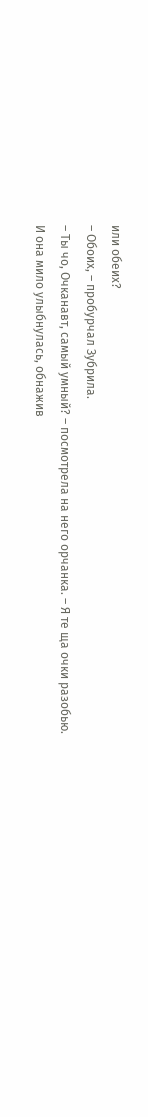или обеих?
– Обоих, – пробурчал Зубрила.
– Ты чо, Очканавт, самый умный? – посмотрела на него орчанка. – Я те ща очки разобью.
И она мило улыбнулась, обнажив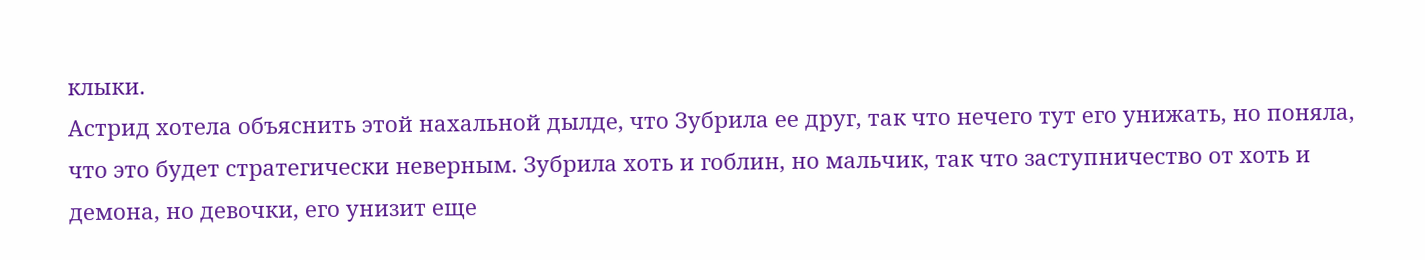клыки.
Астрид хотела объяснить этой нахальной дылде, что Зубрила ее друг, так что нечего тут его унижать, но поняла, что это будет стратегически неверным. Зубрила хоть и гоблин, но мальчик, так что заступничество от хоть и демона, но девочки, его унизит еще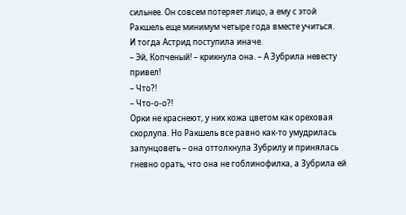сильнее. Он совсем потеряет лицо, а ему с этой Ракшель еще минимум четыре года вместе учиться.
И тогда Астрид поступила иначе.
– Эй, Копченый! – крикнула она. – А Зубрила невесту привел!
– Что?!
– Что-о-о?!
Орки не краснеют, у них кожа цветом как ореховая скорлупа. Но Ракшель все равно как-то умудрилась запунцоветь – она оттолкнула Зубрилу и принялась гневно орать, что она не гоблинофилка, а Зубрила ей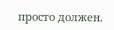просто должен.